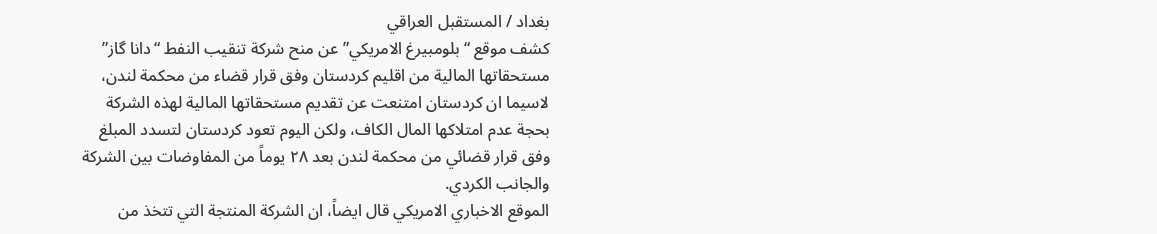بغداد / المستقبل العراقي
كشف موقع “بلومبيرغ الامريكي” عن منح شركة تنقيب النفط “دانا گاز” مستحقاتها المالية من اقليم كردستان وفق قرار قضاء من محكمة لندن، لاسيما ان كردستان امتنعت عن تقديم مستحقاتها المالية لهذه الشركة بحجة عدم امتلاكها المال الكاف، ولكن اليوم تعود كردستان لتسدد المبلغ وفق قرار قضائي من محكمة لندن بعد ٢٨ يوماً من المفاوضات بين الشركة والجانب الكردي.
الموقع الاخباري الامريكي قال ايضاً، ان الشركة المنتجة التي تتخذ من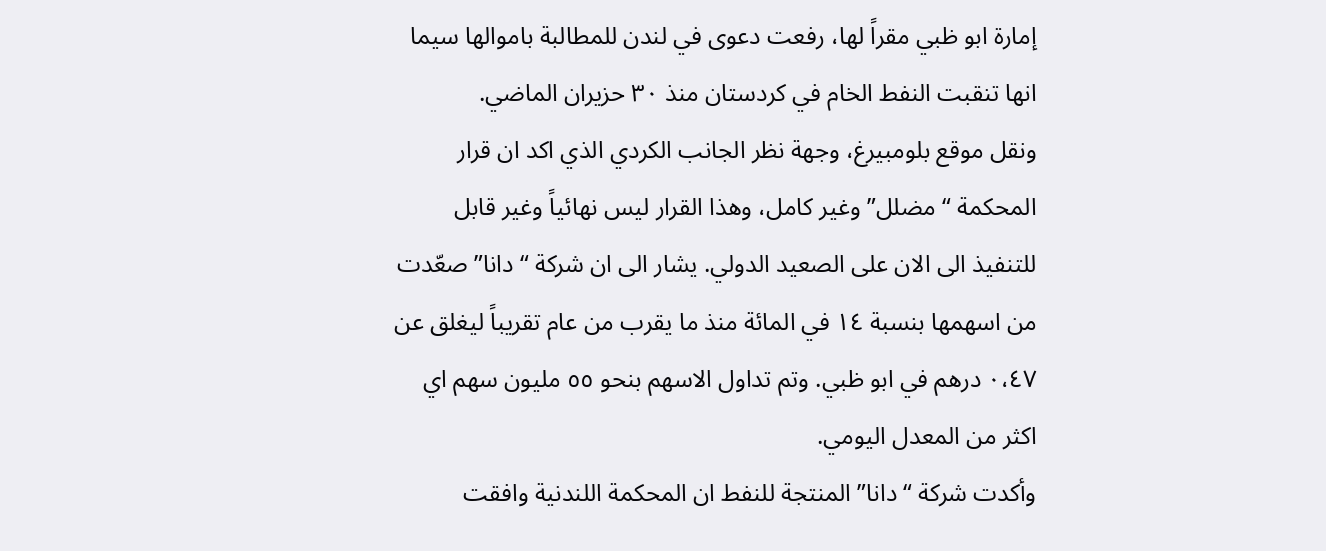إمارة ابو ظبي مقراً لها، رفعت دعوى في لندن للمطالبة باموالها سيما انها تنقبت النفط الخام في كردستان منذ ٣٠ حزيران الماضي.
ونقل موقع بلومبيرغ، وجهة نظر الجانب الكردي الذي اكد ان قرار المحكمة “ مضلل” وغير كامل، وهذا القرار ليس نهائياً وغير قابل للتنفيذ الى الان على الصعيد الدولي. يشار الى ان شركة “دانا” صعّدت من اسهمها بنسبة ١٤ في المائة منذ ما يقرب من عام تقريباً ليغلق عن ٠،٤٧ درهم في ابو ظبي. وتم تداول الاسهم بنحو ٥٥ مليون سهم اي اكثر من المعدل اليومي.
وأكدت شركة “دانا” المنتجة للنفط ان المحكمة اللندنية وافقت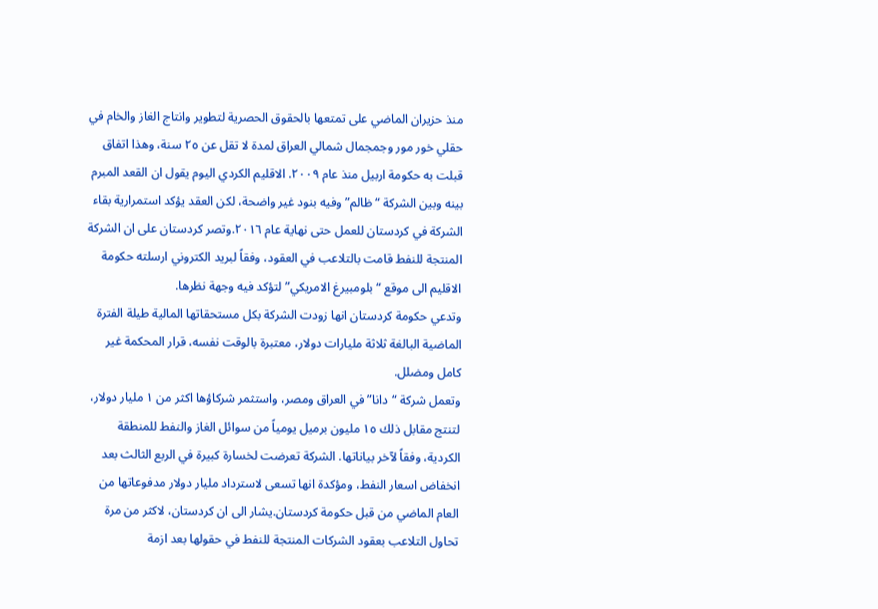منذ حزيران الماضي على تمتعها بالحقوق الحصرية لتطوير وانتاج الغاز والخام في حقلي خور مور وجمجمال شمالي العراق لمدة لا تقل عن ٢٥ سنة، وهذا اتفاق قبلت به حكومة اربيل منذ عام ٢٠٠٩. الاقليم الكردي اليوم يقول ان القعد المبرم بينه وبين الشركة “ظالم” وفيه بنود غير واضحة، لكن العقد يؤكد استمرارية بقاء الشركة في كردستان للعمل حتى نهاية عام ٢٠١٦.وتصر كردستان على ان الشركة المنتجة للنفط قامت بالتلاعب في العقود، وفقاً لبريد الكتروني ارسلته حكومة الاقليم الى موقع “بلومبيرغ الامريكي” لتؤكد فيه وجهة نظرها.
وتدعي حكومة كردستان انها زودت الشركة بكل مستحقاتها المالية طيلة الفترة الماضية البالغة ثلاثة مليارات دولار، معتبرة بالوقت نفسه، قرار المحكمة غير كامل ومضلل.
وتعمل شركة “دانا” في العراق ومصر، واستثمر شركاؤها اكثر من ١ مليار دولار، لتنتج مقابل ذلك ١٥ مليون برميل يومياً من سوائل الغاز والنفط للمنطقة الكردية، وفقاً لآخر بياناتها. الشركة تعرضت لخسارة كبيرة في الربع الثالث بعد انخفاض اسعار النفط، ومؤكدة انها تسعى لاسترداد مليار دولار مدفوعاتها من العام الماضي من قبل حكومة كردستان.يشار الى ان كردستان، لاكثر من مرة تحاول التلاعب بعقود الشركات المنتجة للنفط في حقولها بعد ازمة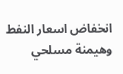انخفاض اسعار النفط وهيمنة مسلحي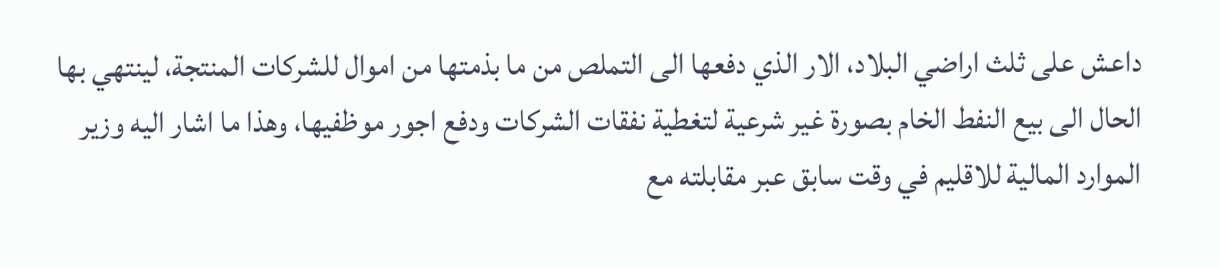داعش على ثلث اراضي البلاد، الار الذي دفعها الى التملص من ما بذمتها من اموال للشركات المنتجة، لينتهي بها الحال الى بيع النفط الخام بصورة غير شرعية لتغطية نفقات الشركات ودفع اجور موظفيها، وهذا ما اشار اليه وزير الموارد المالية للاقليم في وقت سابق عبر مقابلته مع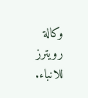وكالة رويترز للانباء.